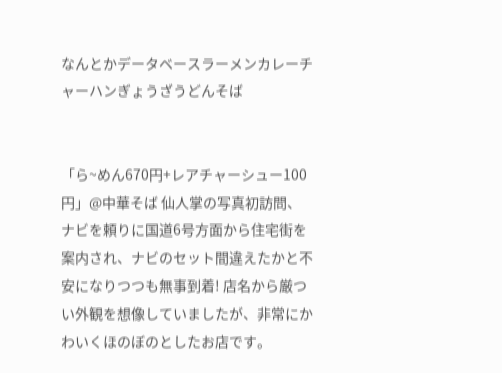なんとかデータベースラーメンカレーチャーハンぎょうざうどんそば


「ら~めん670円+レアチャーシュー100円」@中華そば 仙人掌の写真初訪問、ナビを頼りに国道6号方面から住宅街を案内され、ナビのセット間違えたかと不安になりつつも無事到着! 店名から厳つい外観を想像していましたが、非常にかわいくほのぼのとしたお店です。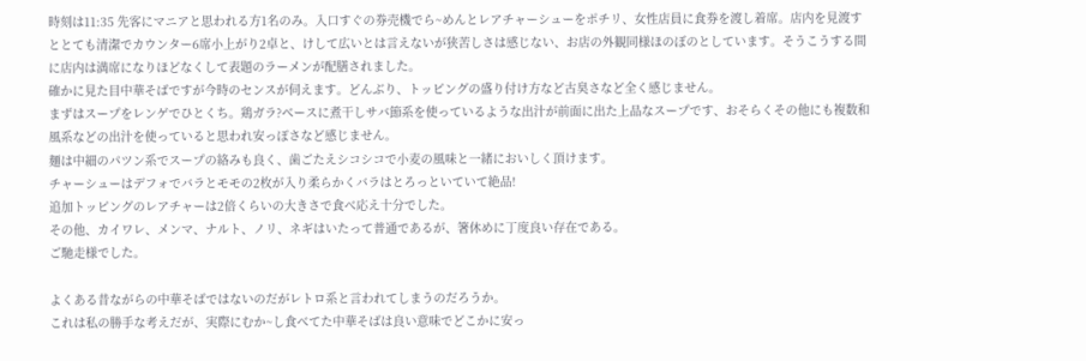時刻は11:35 先客にマニアと思われる方1名のみ。入口すぐの券売機でら~めんとレアチャーシューをポチリ、女性店員に食券を渡し着席。店内を見渡すととても清潔でカウンター6席小上がり2卓と、けして広いとは言えないが狭苦しさは感じない、お店の外観同様ほのぼのとしています。そうこうする間に店内は満席になりほどなくして表題のラーメンが配膳されました。
確かに見た目中華そばですが今時のセンスが伺えます。どんぶり、トッピングの盛り付け方など古臭さなど全く感じません。
まずはスープをレンゲでひとくち。鶏ガラ?ベースに煮干しサバ節系を使っているような出汁が前面に出た上品なスープです、おそらくその他にも複数和風系などの出汁を使っていると思われ安っぽさなど感じません。
麺は中細のパツン系でスープの絡みも良く、歯ごたえシコシコで小麦の風味と一緒においしく頂けます。
チャーシューはデフォでバラとモモの2枚が入り柔らかくバラはとろっといていて絶品!
追加トッピングのレアチャーは2倍くらいの大きさで食べ応え十分でした。
その他、カイワレ、メンマ、ナルト、ノリ、ネギはいたって普通であるが、箸休めに丁度良い存在である。
ご馳走様でした。

よくある昔ながらの中華そばではないのだがレトロ系と言われてしまうのだろうか。
これは私の勝手な考えだが、実際にむか~し食べてた中華そばは良い意味でどこかに安っ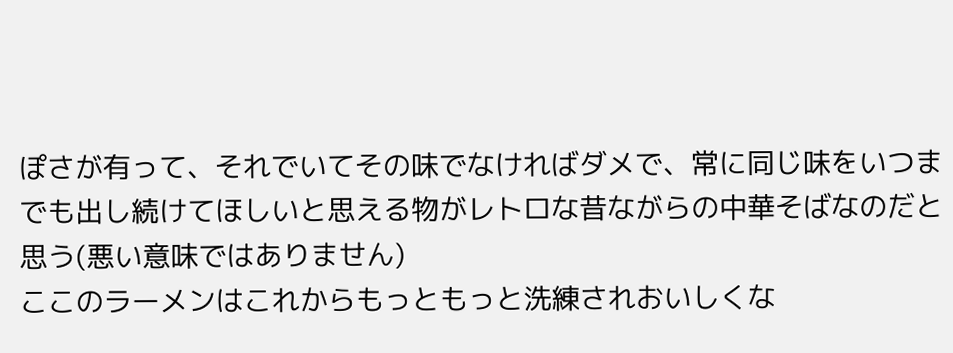ぽさが有って、それでいてその味でなければダメで、常に同じ味をいつまでも出し続けてほしいと思える物がレトロな昔ながらの中華そばなのだと思う(悪い意味ではありません)
ここのラーメンはこれからもっともっと洗練されおいしくな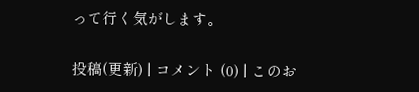って行く気がします。

投稿(更新) | コメント (0) | このお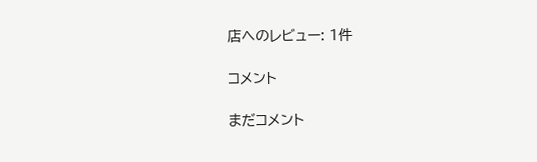店へのレビュー: 1件

コメント

まだコメント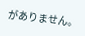がありません。